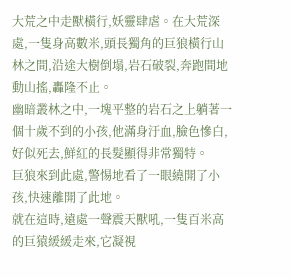大荒之中走獸橫行,妖靈肆虐。在大荒深處,一隻身高數米,頭長獨角的巨狼橫行山林之間,沿途大樹倒塌,岩石破裂,奔跑間地動山搖,轟隆不止。
幽暗叢林之中,一塊平整的岩石之上躺著一個十歲不到的小孩,他滿身汙血,臉色慘白,好似死去,鮮紅的長髮顯得非常獨特。
巨狼來到此處,警惕地看了一眼繞開了小孩,快速離開了此地。
就在這時,遠處一聲震天獸吼,一隻百米高的巨猿緩緩走來,它凝視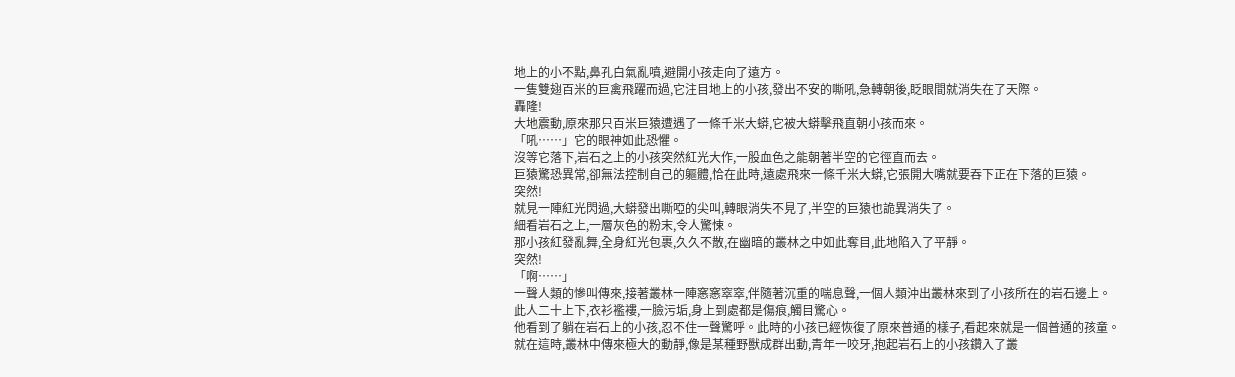地上的小不點,鼻孔白氣亂噴,避開小孩走向了遠方。
一隻雙翅百米的巨禽飛躍而過,它注目地上的小孩,發出不安的嘶吼,急轉朝後,眨眼間就消失在了天際。
轟隆!
大地震動,原來那只百米巨猿遭遇了一條千米大蟒,它被大蟒擊飛直朝小孩而來。
「吼……」它的眼神如此恐懼。
沒等它落下,岩石之上的小孩突然紅光大作,一股血色之能朝著半空的它徑直而去。
巨猿驚恐異常,卻無法控制自己的軀體,恰在此時,遠處飛來一條千米大蟒,它張開大嘴就要吞下正在下落的巨猿。
突然!
就見一陣紅光閃過,大蟒發出嘶啞的尖叫,轉眼消失不見了,半空的巨猿也詭異消失了。
細看岩石之上,一層灰色的粉末,令人驚悚。
那小孩紅發亂舞,全身紅光包裹,久久不散,在幽暗的叢林之中如此奪目,此地陷入了平靜。
突然!
「啊……」
一聲人類的慘叫傳來,接著叢林一陣窸窸窣窣,伴隨著沉重的喘息聲,一個人類沖出叢林來到了小孩所在的岩石邊上。
此人二十上下,衣衫襤褸,一臉污垢,身上到處都是傷痕,觸目驚心。
他看到了躺在岩石上的小孩,忍不住一聲驚呼。此時的小孩已經恢復了原來普通的樣子,看起來就是一個普通的孩童。
就在這時,叢林中傳來極大的動靜,像是某種野獸成群出動,青年一咬牙,抱起岩石上的小孩鑽入了叢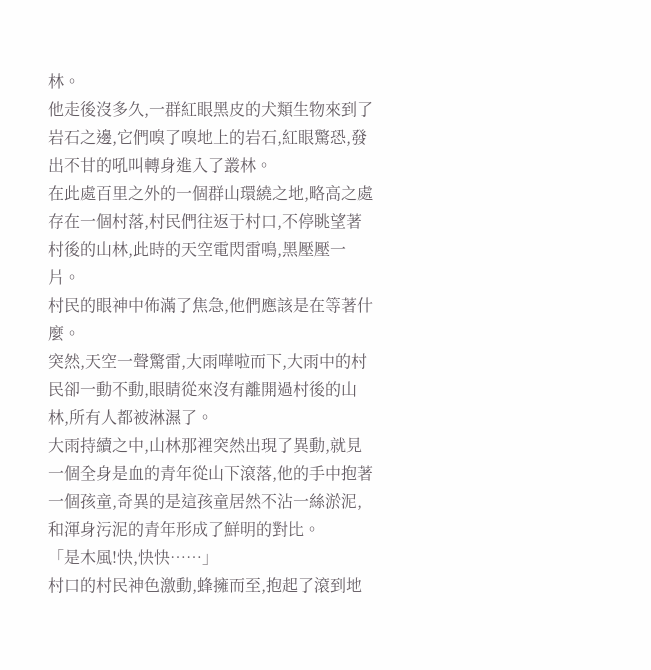林。
他走後沒多久,一群紅眼黑皮的犬類生物來到了岩石之邊,它們嗅了嗅地上的岩石,紅眼驚恐,發出不甘的吼叫轉身進入了叢林。
在此處百里之外的一個群山環繞之地,略高之處存在一個村落,村民們往返于村口,不停眺望著村後的山林,此時的天空電閃雷鳴,黑壓壓一片。
村民的眼神中佈滿了焦急,他們應該是在等著什麼。
突然,天空一聲驚雷,大雨嘩啦而下,大雨中的村民卻一動不動,眼睛從來沒有離開過村後的山林,所有人都被淋濕了。
大雨持續之中,山林那裡突然出現了異動,就見一個全身是血的青年從山下滾落,他的手中抱著一個孩童,奇異的是這孩童居然不沾一絲淤泥,和渾身污泥的青年形成了鮮明的對比。
「是木風!快,快快……」
村口的村民神色激動,蜂擁而至,抱起了滾到地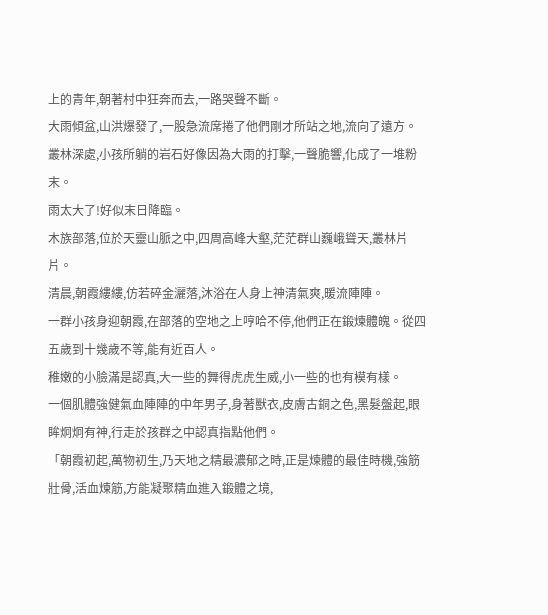上的青年,朝著村中狂奔而去,一路哭聲不斷。
大雨傾盆,山洪爆發了,一股急流席捲了他們剛才所站之地,流向了遠方。
叢林深處,小孩所躺的岩石好像因為大雨的打擊,一聲脆響,化成了一堆粉末。
雨太大了!好似末日降臨。
木族部落,位於天靈山脈之中,四周高峰大壑,茫茫群山巍峨聳天,叢林片片。
清晨,朝霞縷縷,仿若碎金灑落,沐浴在人身上神清氣爽,暖流陣陣。
一群小孩身迎朝霞,在部落的空地之上哼哈不停,他們正在鍛煉體魄。從四五歲到十幾歲不等,能有近百人。
稚嫩的小臉滿是認真,大一些的舞得虎虎生威,小一些的也有模有樣。
一個肌體強健氣血陣陣的中年男子,身著獸衣,皮膚古銅之色,黑髮盤起,眼眸炯炯有神,行走於孩群之中認真指點他們。
「朝霞初起,萬物初生,乃天地之精最濃郁之時,正是煉體的最佳時機,強筋壯骨,活血煉筋,方能凝聚精血進入鍛體之境,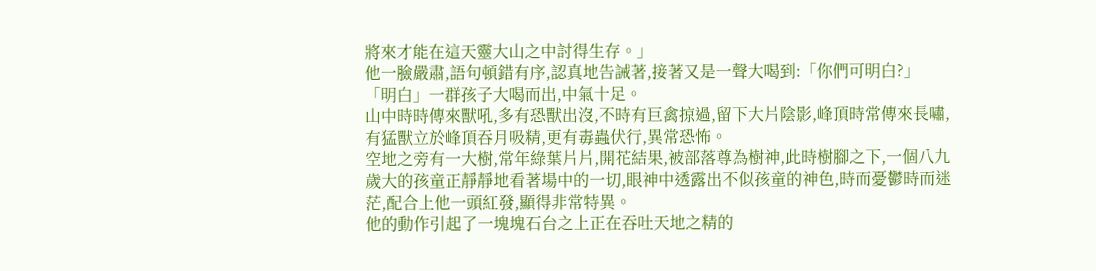將來才能在這天靈大山之中討得生存。」
他一臉嚴肅,語句頓錯有序,認真地告誡著,接著又是一聲大喝到:「你們可明白?」
「明白」一群孩子大喝而出,中氣十足。
山中時時傳來獸吼,多有恐獸出沒,不時有巨禽掠過,留下大片陰影,峰頂時常傳來長嘯,有猛獸立於峰頂吞月吸精,更有毒蟲伏行,異常恐怖。
空地之旁有一大樹,常年綠葉片片,開花結果,被部落尊為樹神,此時樹腳之下,一個八九歲大的孩童正靜靜地看著場中的一切,眼神中透露出不似孩童的神色,時而憂鬱時而迷茫,配合上他一頭紅發,顯得非常特異。
他的動作引起了一塊塊石台之上正在吞吐天地之精的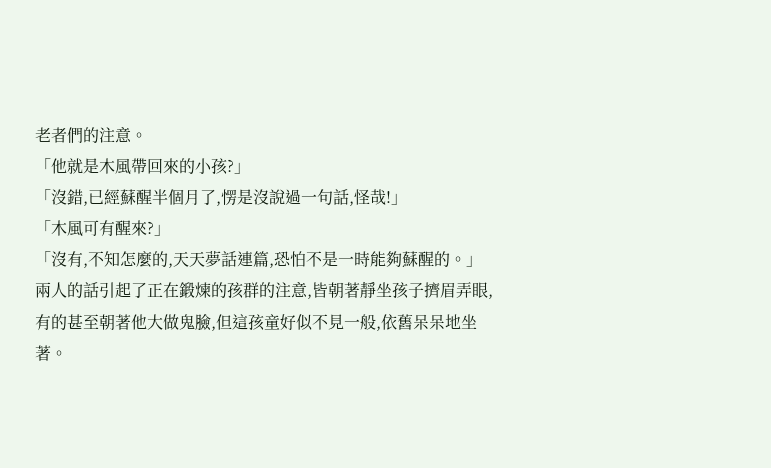老者們的注意。
「他就是木風帶回來的小孩?」
「沒錯,已經蘇醒半個月了,愣是沒說過一句話,怪哉!」
「木風可有醒來?」
「沒有,不知怎麼的,天天夢話連篇,恐怕不是一時能夠蘇醒的。」
兩人的話引起了正在鍛煉的孩群的注意,皆朝著靜坐孩子擠眉弄眼,有的甚至朝著他大做鬼臉,但這孩童好似不見一般,依舊呆呆地坐著。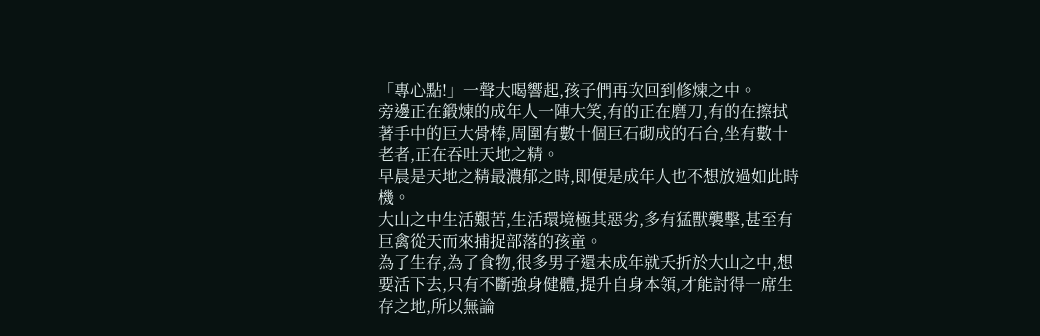「專心點!」一聲大喝響起,孩子們再次回到修煉之中。
旁邊正在鍛煉的成年人一陣大笑,有的正在磨刀,有的在擦拭著手中的巨大骨棒,周圍有數十個巨石砌成的石台,坐有數十老者,正在吞吐天地之精。
早晨是天地之精最濃郁之時,即便是成年人也不想放過如此時機。
大山之中生活艱苦,生活環境極其惡劣,多有猛獸襲擊,甚至有巨禽從天而來捕捉部落的孩童。
為了生存,為了食物,很多男子還未成年就夭折於大山之中,想要活下去,只有不斷強身健體,提升自身本領,才能討得一席生存之地,所以無論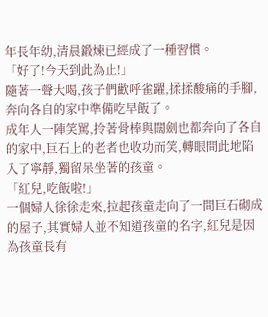年長年幼,清晨鍛煉已經成了一種習慣。
「好了!今天到此為止!」
隨著一聲大喝,孩子們歡呼雀躍,揉揉酸痛的手腳,奔向各自的家中準備吃早飯了。
成年人一陣笑駡,拎著骨棒與闊劍也都奔向了各自的家中,巨石上的老者也收功而笑,轉眼間此地陷入了寧靜,獨留呆坐著的孩童。
「紅兒,吃飯啦!」
一個婦人徐徐走來,拉起孩童走向了一間巨石砌成的屋子,其實婦人並不知道孩童的名字,紅兒是因為孩童長有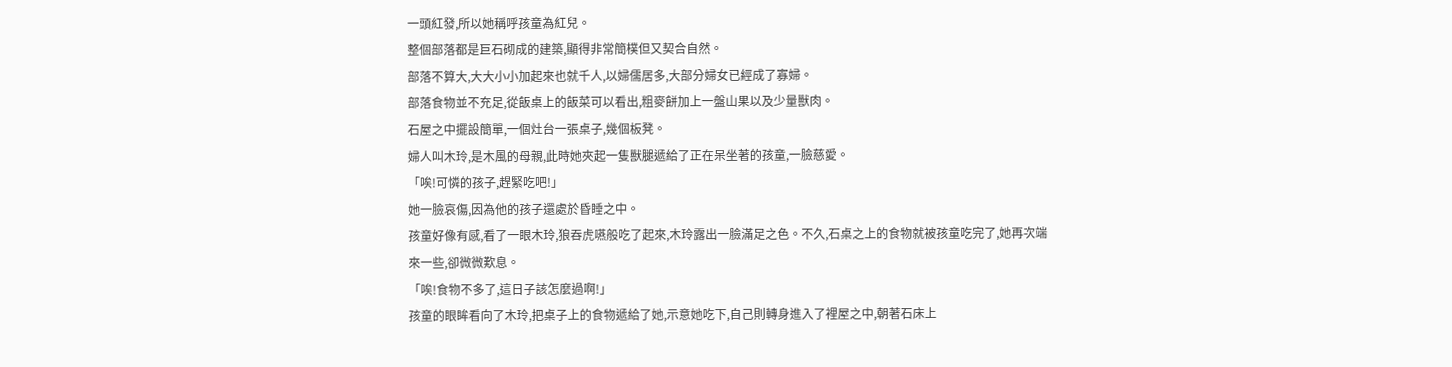一頭紅發,所以她稱呼孩童為紅兒。
整個部落都是巨石砌成的建築,顯得非常簡樸但又契合自然。
部落不算大,大大小小加起來也就千人,以婦儒居多,大部分婦女已經成了寡婦。
部落食物並不充足,從飯桌上的飯菜可以看出,粗麥餅加上一盤山果以及少量獸肉。
石屋之中擺設簡單,一個灶台一張桌子,幾個板凳。
婦人叫木玲,是木風的母親,此時她夾起一隻獸腿遞給了正在呆坐著的孩童,一臉慈愛。
「唉!可憐的孩子,趕緊吃吧!」
她一臉哀傷,因為他的孩子還處於昏睡之中。
孩童好像有感,看了一眼木玲,狼吞虎嚥般吃了起來,木玲露出一臉滿足之色。不久,石桌之上的食物就被孩童吃完了,她再次端來一些,卻微微歎息。
「唉!食物不多了,這日子該怎麼過啊!」
孩童的眼眸看向了木玲,把桌子上的食物遞給了她,示意她吃下,自己則轉身進入了裡屋之中,朝著石床上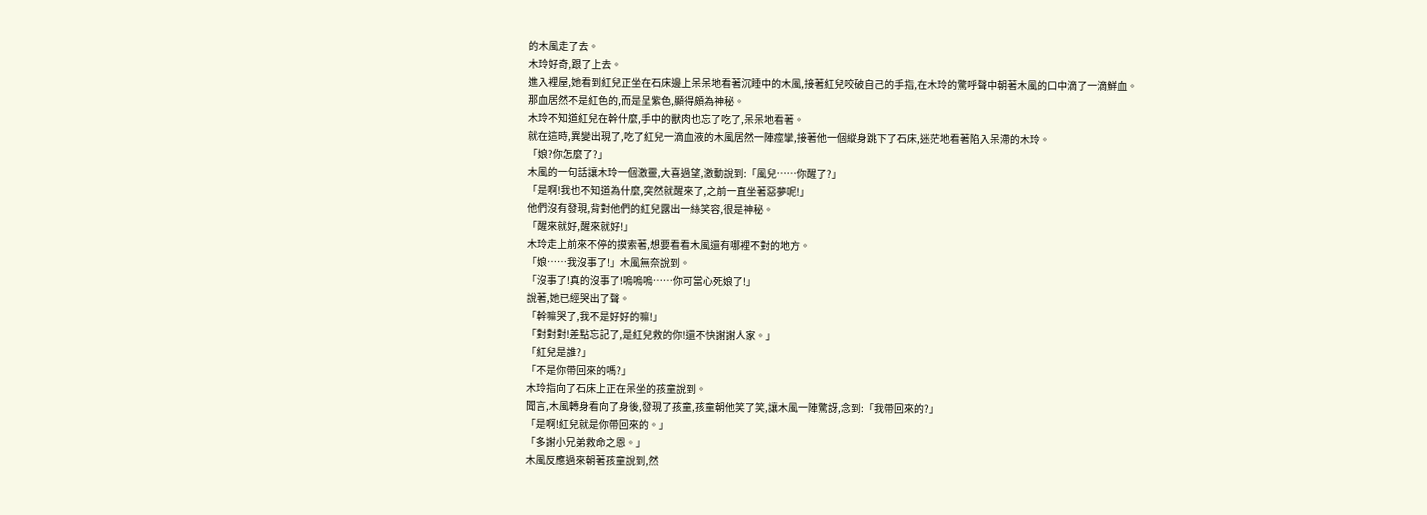的木風走了去。
木玲好奇,跟了上去。
進入裡屋,她看到紅兒正坐在石床邊上呆呆地看著沉睡中的木風,接著紅兒咬破自己的手指,在木玲的驚呼聲中朝著木風的口中滴了一滴鮮血。
那血居然不是紅色的,而是呈紫色,顯得頗為神秘。
木玲不知道紅兒在幹什麼,手中的獸肉也忘了吃了,呆呆地看著。
就在這時,異變出現了,吃了紅兒一滴血液的木風居然一陣痙攣,接著他一個縱身跳下了石床,迷茫地看著陷入呆滯的木玲。
「娘?你怎麼了?」
木風的一句話讓木玲一個激靈,大喜過望,激動說到:「風兒……你醒了?」
「是啊!我也不知道為什麼,突然就醒來了,之前一直坐著惡夢呢!」
他們沒有發現,背對他們的紅兒露出一絲笑容,很是神秘。
「醒來就好,醒來就好!」
木玲走上前來不停的摸索著,想要看看木風還有哪裡不對的地方。
「娘……我沒事了!」木風無奈說到。
「沒事了!真的沒事了!嗚嗚嗚……你可當心死娘了!」
說著,她已經哭出了聲。
「幹嘛哭了,我不是好好的嘛!」
「對對對!差點忘記了,是紅兒救的你!還不快謝謝人家。」
「紅兒是誰?」
「不是你帶回來的嗎?」
木玲指向了石床上正在呆坐的孩童說到。
聞言,木風轉身看向了身後,發現了孩童,孩童朝他笑了笑,讓木風一陣驚訝,念到:「我帶回來的?」
「是啊!紅兒就是你帶回來的。」
「多謝小兄弟救命之恩。」
木風反應過來朝著孩童說到,然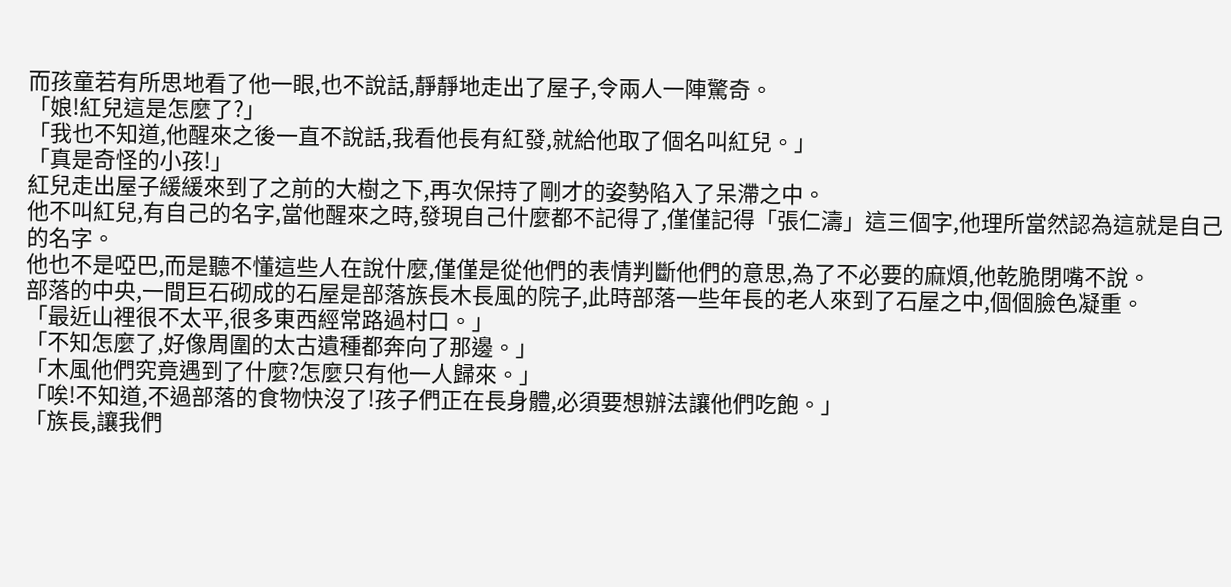而孩童若有所思地看了他一眼,也不說話,靜靜地走出了屋子,令兩人一陣驚奇。
「娘!紅兒這是怎麼了?」
「我也不知道,他醒來之後一直不說話,我看他長有紅發,就給他取了個名叫紅兒。」
「真是奇怪的小孩!」
紅兒走出屋子緩緩來到了之前的大樹之下,再次保持了剛才的姿勢陷入了呆滯之中。
他不叫紅兒,有自己的名字,當他醒來之時,發現自己什麼都不記得了,僅僅記得「張仁濤」這三個字,他理所當然認為這就是自己的名字。
他也不是啞巴,而是聽不懂這些人在說什麼,僅僅是從他們的表情判斷他們的意思,為了不必要的麻煩,他乾脆閉嘴不說。
部落的中央,一間巨石砌成的石屋是部落族長木長風的院子,此時部落一些年長的老人來到了石屋之中,個個臉色凝重。
「最近山裡很不太平,很多東西經常路過村口。」
「不知怎麼了,好像周圍的太古遺種都奔向了那邊。」
「木風他們究竟遇到了什麼?怎麼只有他一人歸來。」
「唉!不知道,不過部落的食物快沒了!孩子們正在長身體,必須要想辦法讓他們吃飽。」
「族長,讓我們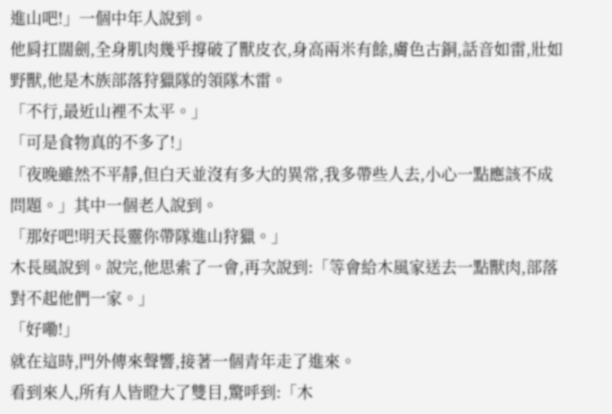進山吧!」一個中年人說到。
他肩扛闊劍,全身肌肉幾乎撐破了獸皮衣,身高兩米有餘,膚色古銅,話音如雷,壯如野獸,他是木族部落狩獵隊的領隊木雷。
「不行,最近山裡不太平。」
「可是食物真的不多了!」
「夜晚雖然不平靜,但白天並沒有多大的異常,我多帶些人去,小心一點應該不成問題。」其中一個老人說到。
「那好吧!明天長靈你帶隊進山狩獵。」
木長風說到。說完,他思索了一會,再次說到:「等會給木風家送去一點獸肉,部落對不起他們一家。」
「好嘞!」
就在這時,門外傳來聲響,接著一個青年走了進來。
看到來人,所有人皆瞪大了雙目,驚呼到:「木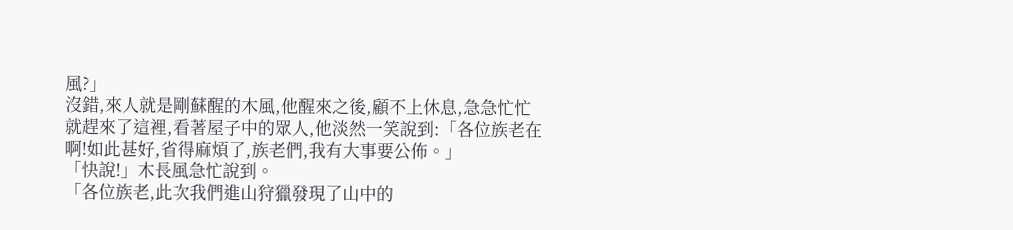風?」
沒錯,來人就是剛蘇醒的木風,他醒來之後,顧不上休息,急急忙忙就趕來了這裡,看著屋子中的眾人,他淡然一笑說到:「各位族老在啊!如此甚好,省得麻煩了,族老們,我有大事要公佈。」
「快說!」木長風急忙說到。
「各位族老,此次我們進山狩獵發現了山中的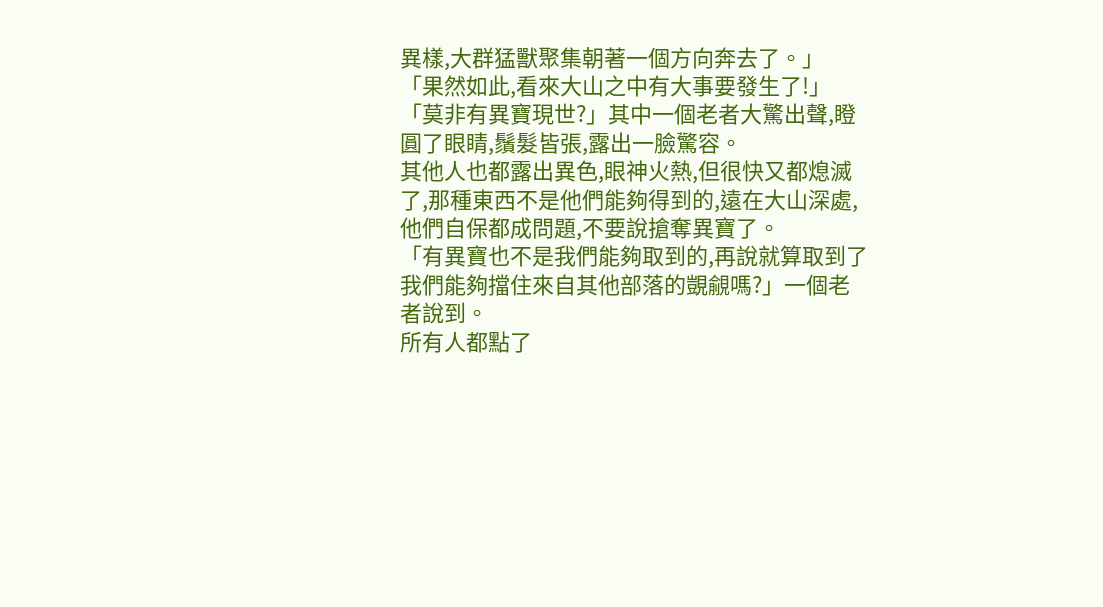異樣,大群猛獸聚集朝著一個方向奔去了。」
「果然如此,看來大山之中有大事要發生了!」
「莫非有異寶現世?」其中一個老者大驚出聲,瞪圓了眼睛,鬚髮皆張,露出一臉驚容。
其他人也都露出異色,眼神火熱,但很快又都熄滅了,那種東西不是他們能夠得到的,遠在大山深處,他們自保都成問題,不要說搶奪異寶了。
「有異寶也不是我們能夠取到的,再說就算取到了我們能夠擋住來自其他部落的覬覦嗎?」一個老者說到。
所有人都點了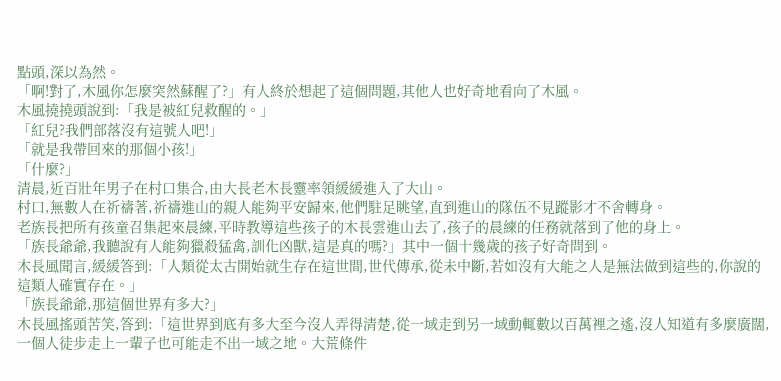點頭,深以為然。
「啊!對了,木風你怎麼突然蘇醒了?」有人終於想起了這個問題,其他人也好奇地看向了木風。
木風撓撓頭說到:「我是被紅兒救醒的。」
「紅兒?我們部落沒有這號人吧!」
「就是我帶回來的那個小孩!」
「什麼?」
清晨,近百壯年男子在村口集合,由大長老木長靈率領緩緩進入了大山。
村口,無數人在祈禱著,祈禱進山的親人能夠平安歸來,他們駐足眺望,直到進山的隊伍不見蹤影才不舍轉身。
老族長把所有孩童召集起來晨練,平時教導這些孩子的木長雲進山去了,孩子的晨練的任務就落到了他的身上。
「族長爺爺,我聽說有人能夠獵殺猛禽,訓化凶獸,這是真的嗎?」其中一個十幾歲的孩子好奇問到。
木長風聞言,緩緩答到:「人類從太古開始就生存在這世間,世代傳承,從未中斷,若如沒有大能之人是無法做到這些的,你說的這類人確實存在。」
「族長爺爺,那這個世界有多大?」
木長風搖頭苦笑,答到:「這世界到底有多大至今沒人弄得清楚,從一域走到另一域動輒數以百萬裡之遙,沒人知道有多麼廣闊,一個人徒步走上一輩子也可能走不出一域之地。大荒條件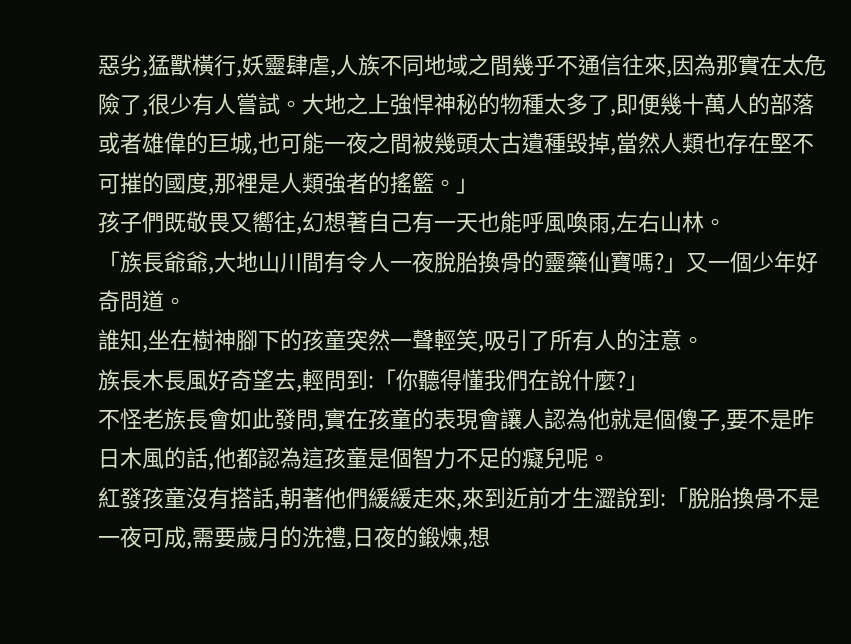惡劣,猛獸橫行,妖靈肆虐,人族不同地域之間幾乎不通信往來,因為那實在太危險了,很少有人嘗試。大地之上強悍神秘的物種太多了,即便幾十萬人的部落或者雄偉的巨城,也可能一夜之間被幾頭太古遺種毀掉,當然人類也存在堅不可摧的國度,那裡是人類強者的搖籃。」
孩子們既敬畏又嚮往,幻想著自己有一天也能呼風喚雨,左右山林。
「族長爺爺,大地山川間有令人一夜脫胎換骨的靈藥仙寶嗎?」又一個少年好奇問道。
誰知,坐在樹神腳下的孩童突然一聲輕笑,吸引了所有人的注意。
族長木長風好奇望去,輕問到:「你聽得懂我們在說什麼?」
不怪老族長會如此發問,實在孩童的表現會讓人認為他就是個傻子,要不是昨日木風的話,他都認為這孩童是個智力不足的癡兒呢。
紅發孩童沒有搭話,朝著他們緩緩走來,來到近前才生澀說到:「脫胎換骨不是一夜可成,需要歲月的洗禮,日夜的鍛煉,想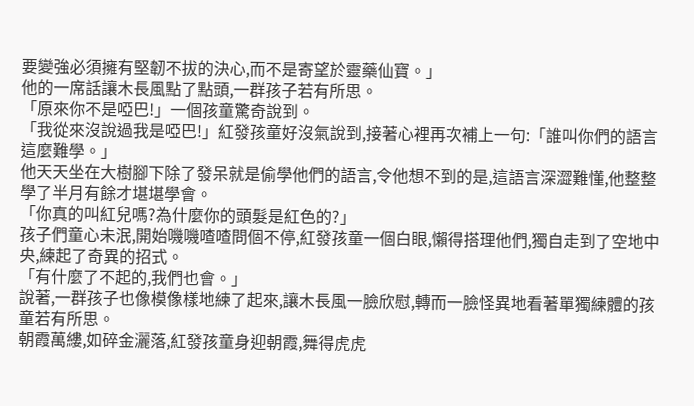要變強必須擁有堅韌不拔的決心,而不是寄望於靈藥仙寶。」
他的一席話讓木長風點了點頭,一群孩子若有所思。
「原來你不是啞巴!」一個孩童驚奇說到。
「我從來沒說過我是啞巴!」紅發孩童好沒氣說到,接著心裡再次補上一句:「誰叫你們的語言這麼難學。」
他天天坐在大樹腳下除了發呆就是偷學他們的語言,令他想不到的是,這語言深澀難懂,他整整學了半月有餘才堪堪學會。
「你真的叫紅兒嗎?為什麼你的頭髮是紅色的?」
孩子們童心未泯,開始嘰嘰喳喳問個不停,紅發孩童一個白眼,懶得搭理他們,獨自走到了空地中央,練起了奇異的招式。
「有什麼了不起的,我們也會。」
說著,一群孩子也像模像樣地練了起來,讓木長風一臉欣慰,轉而一臉怪異地看著單獨練體的孩童若有所思。
朝霞萬縷,如碎金灑落,紅發孩童身迎朝霞,舞得虎虎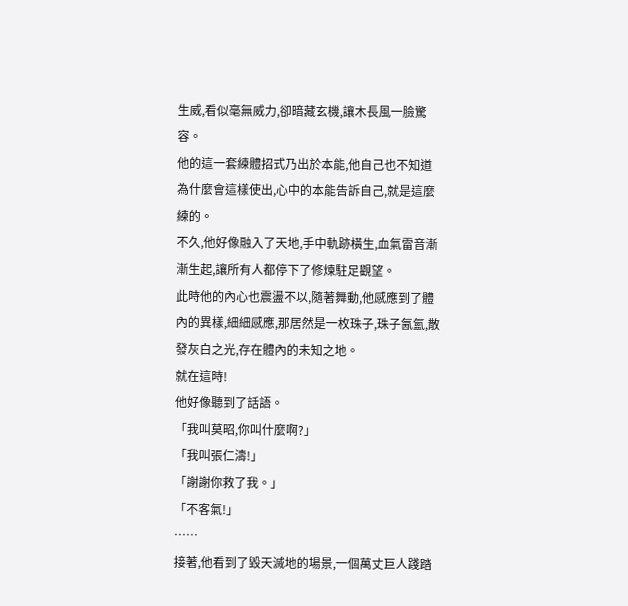生威,看似毫無威力,卻暗藏玄機,讓木長風一臉驚容。
他的這一套練體招式乃出於本能,他自己也不知道為什麼會這樣使出,心中的本能告訴自己,就是這麼練的。
不久,他好像融入了天地,手中軌跡橫生,血氣雷音漸漸生起,讓所有人都停下了修煉駐足觀望。
此時他的內心也震盪不以,隨著舞動,他感應到了體內的異樣,細細感應,那居然是一枚珠子,珠子氤氳,散發灰白之光,存在體內的未知之地。
就在這時!
他好像聽到了話語。
「我叫莫昭,你叫什麼啊?」
「我叫張仁濤!」
「謝謝你救了我。」
「不客氣!」
……
接著,他看到了毀天滅地的場景,一個萬丈巨人踐踏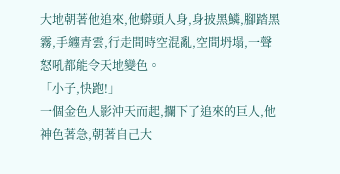大地朝著他追來,他蟒頭人身,身披黑鱗,腳踏黑霧,手纏青雲,行走間時空混亂,空間坍塌,一聲怒吼都能令天地變色。
「小子,快跑!」
一個金色人影沖天而起,攔下了追來的巨人,他神色著急,朝著自己大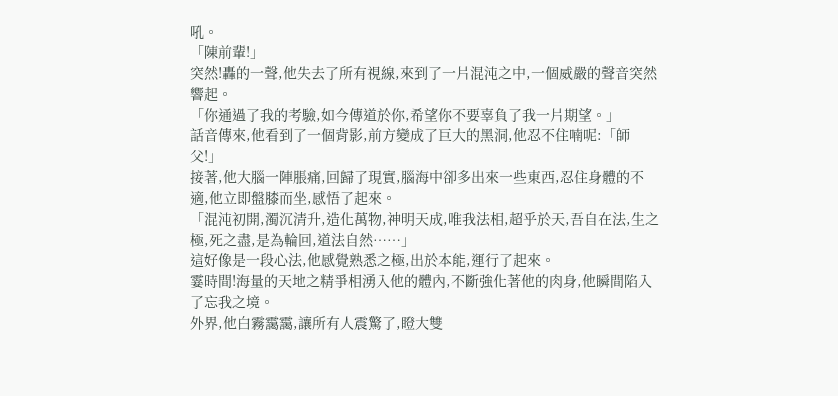吼。
「陳前輩!」
突然!轟的一聲,他失去了所有視線,來到了一片混沌之中,一個威嚴的聲音突然響起。
「你通過了我的考驗,如今傳道於你,希望你不要辜負了我一片期望。」
話音傳來,他看到了一個背影,前方變成了巨大的黑洞,他忍不住喃呢:「師父!」
接著,他大腦一陣脹痛,回歸了現實,腦海中卻多出來一些東西,忍住身體的不適,他立即盤膝而坐,感悟了起來。
「混沌初開,濁沉清升,造化萬物,神明天成,唯我法相,超乎於天,吾自在法,生之極,死之盡,是為輪回,道法自然……」
這好像是一段心法,他感覺熟悉之極,出於本能,運行了起來。
霎時間!海量的天地之精爭相湧入他的體內,不斷強化著他的肉身,他瞬間陷入了忘我之境。
外界,他白霧靄靄,讓所有人震驚了,瞪大雙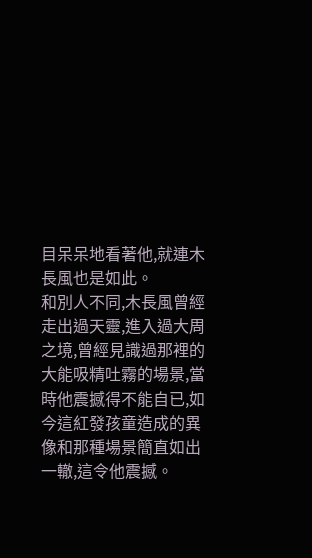目呆呆地看著他,就連木長風也是如此。
和別人不同,木長風曾經走出過天靈,進入過大周之境,曾經見識過那裡的大能吸精吐霧的場景,當時他震撼得不能自已,如今這紅發孩童造成的異像和那種場景簡直如出一轍,這令他震撼。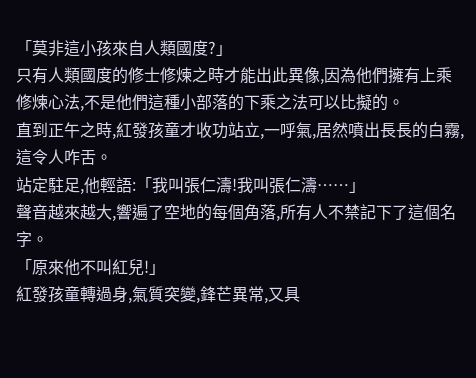「莫非這小孩來自人類國度?」
只有人類國度的修士修煉之時才能出此異像,因為他們擁有上乘修煉心法,不是他們這種小部落的下乘之法可以比擬的。
直到正午之時,紅發孩童才收功站立,一呼氣,居然噴出長長的白霧,這令人咋舌。
站定駐足,他輕語:「我叫張仁濤!我叫張仁濤……」
聲音越來越大,響遍了空地的每個角落,所有人不禁記下了這個名字。
「原來他不叫紅兒!」
紅發孩童轉過身,氣質突變,鋒芒異常,又具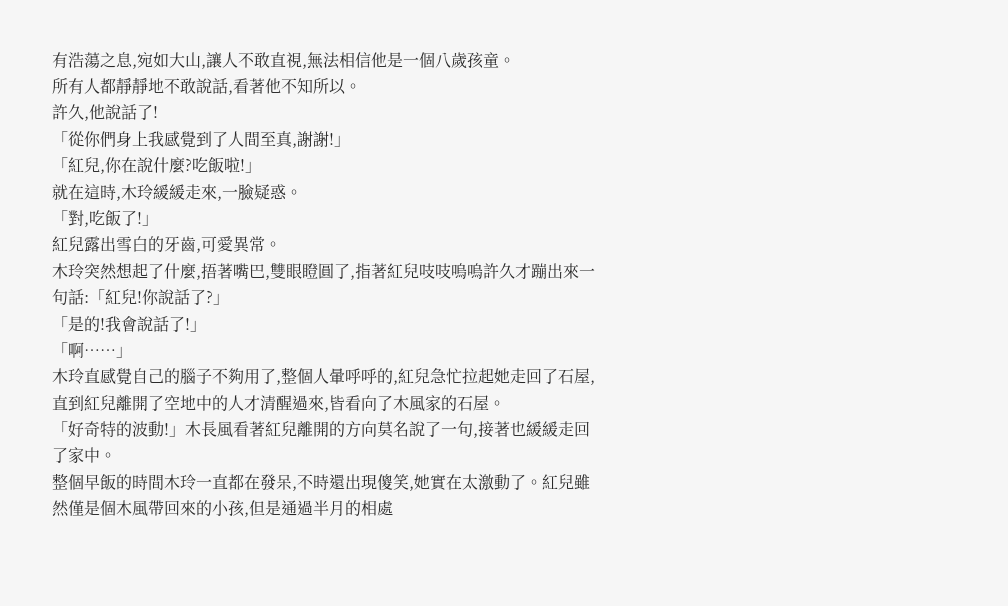有浩蕩之息,宛如大山,讓人不敢直視,無法相信他是一個八歲孩童。
所有人都靜靜地不敢說話,看著他不知所以。
許久,他說話了!
「從你們身上我感覺到了人間至真,謝謝!」
「紅兒,你在說什麼?吃飯啦!」
就在這時,木玲緩緩走來,一臉疑惑。
「對,吃飯了!」
紅兒露出雪白的牙齒,可愛異常。
木玲突然想起了什麼,捂著嘴巴,雙眼瞪圓了,指著紅兒吱吱嗚嗚許久才蹦出來一句話:「紅兒!你說話了?」
「是的!我會說話了!」
「啊……」
木玲直感覺自己的腦子不夠用了,整個人暈呼呼的,紅兒急忙拉起她走回了石屋,直到紅兒離開了空地中的人才清醒過來,皆看向了木風家的石屋。
「好奇特的波動!」木長風看著紅兒離開的方向莫名說了一句,接著也緩緩走回了家中。
整個早飯的時間木玲一直都在發呆,不時還出現傻笑,她實在太激動了。紅兒雖然僅是個木風帶回來的小孩,但是通過半月的相處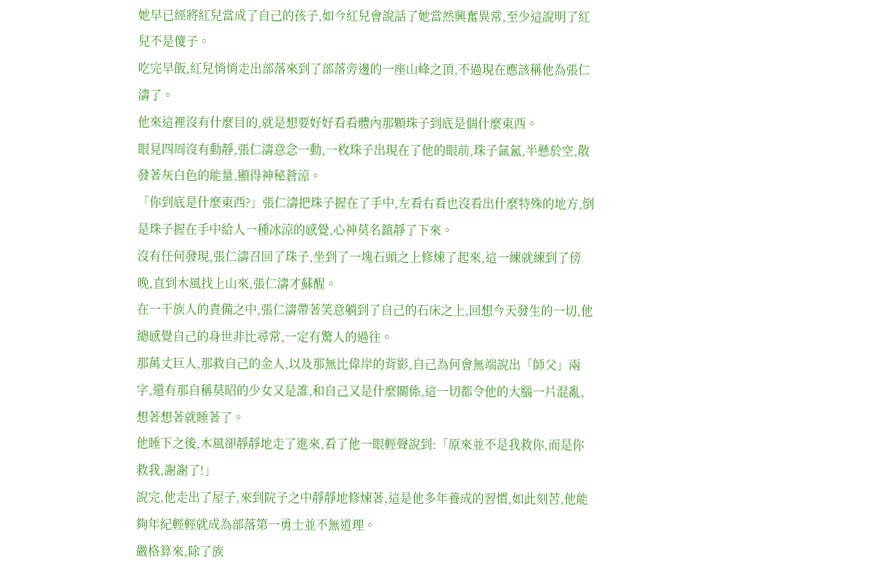她早已經將紅兒當成了自己的孩子,如今紅兒會說話了她當然興奮異常,至少這說明了紅兒不是傻子。
吃完早飯,紅兒悄悄走出部落來到了部落旁邊的一座山峰之頂,不過現在應該稱他為張仁濤了。
他來這裡沒有什麼目的,就是想要好好看看體內那顆珠子到底是個什麼東西。
眼見四周沒有動靜,張仁濤意念一動,一枚珠子出現在了他的眼前,珠子氤氳,半懸於空,散發著灰白色的能量,顯得神秘蒼涼。
「你到底是什麼東西?」張仁濤把珠子握在了手中,左看右看也沒看出什麼特殊的地方,倒是珠子握在手中給人一種冰涼的感覺,心神莫名鎮靜了下來。
沒有任何發現,張仁濤召回了珠子,坐到了一塊石頭之上修煉了起來,這一練就練到了傍晚,直到木風找上山來,張仁濤才蘇醒。
在一干族人的責備之中,張仁濤帶著笑意躺到了自己的石床之上,回想今天發生的一切,他總感覺自己的身世非比尋常,一定有驚人的過往。
那萬丈巨人,那救自己的金人,以及那無比偉岸的背影,自己為何會無端說出「師父」兩字,還有那自稱莫昭的少女又是誰,和自己又是什麼關係,這一切都令他的大腦一片混亂,想著想著就睡著了。
他睡下之後,木風卻靜靜地走了進來,看了他一眼輕聲說到:「原來並不是我救你,而是你救我,謝謝了!」
說完,他走出了屋子,來到院子之中靜靜地修煉著,這是他多年養成的習慣,如此刻苦,他能夠年紀輕輕就成為部落第一勇士並不無道理。
嚴格算來,除了族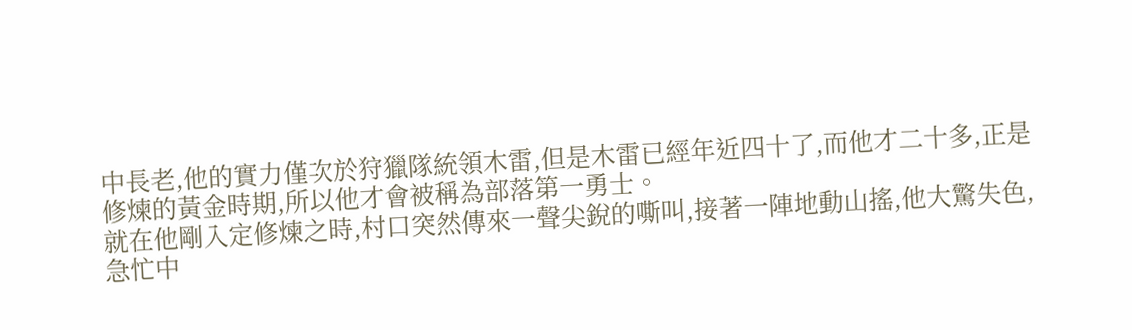中長老,他的實力僅次於狩獵隊統領木雷,但是木雷已經年近四十了,而他才二十多,正是修煉的黃金時期,所以他才會被稱為部落第一勇士。
就在他剛入定修煉之時,村口突然傳來一聲尖銳的嘶叫,接著一陣地動山搖,他大驚失色,急忙中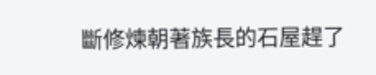斷修煉朝著族長的石屋趕了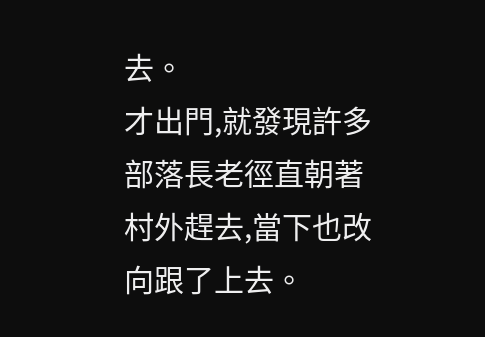去。
才出門,就發現許多部落長老徑直朝著村外趕去,當下也改向跟了上去。